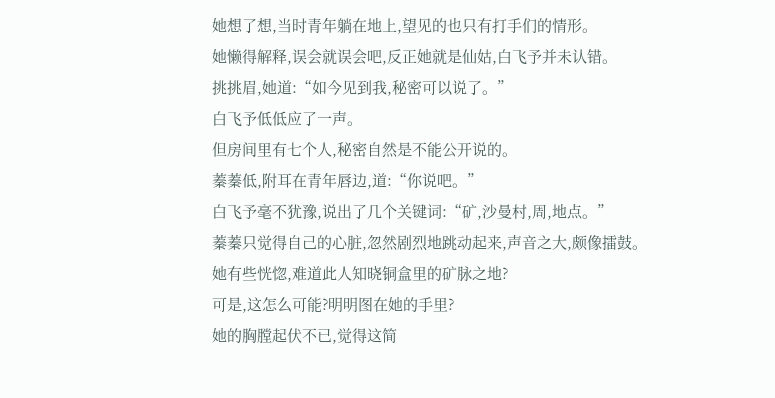她想了想,当时青年躺在地上,望见的也只有打手们的情形。
她懒得解释,误会就误会吧,反正她就是仙姑,白飞予并未认错。
挑挑眉,她道:“如今见到我,秘密可以说了。”
白飞予低低应了一声。
但房间里有七个人,秘密自然是不能公开说的。
蓁蓁低,附耳在青年唇边,道:“你说吧。”
白飞予毫不犹豫,说出了几个关键词:“矿,沙曼村,周,地点。”
蓁蓁只觉得自己的心脏,忽然剧烈地跳动起来,声音之大,颇像擂鼓。
她有些恍惚,难道此人知晓铜盒里的矿脉之地?
可是,这怎么可能?明明图在她的手里?
她的胸膛起伏不已,觉得这简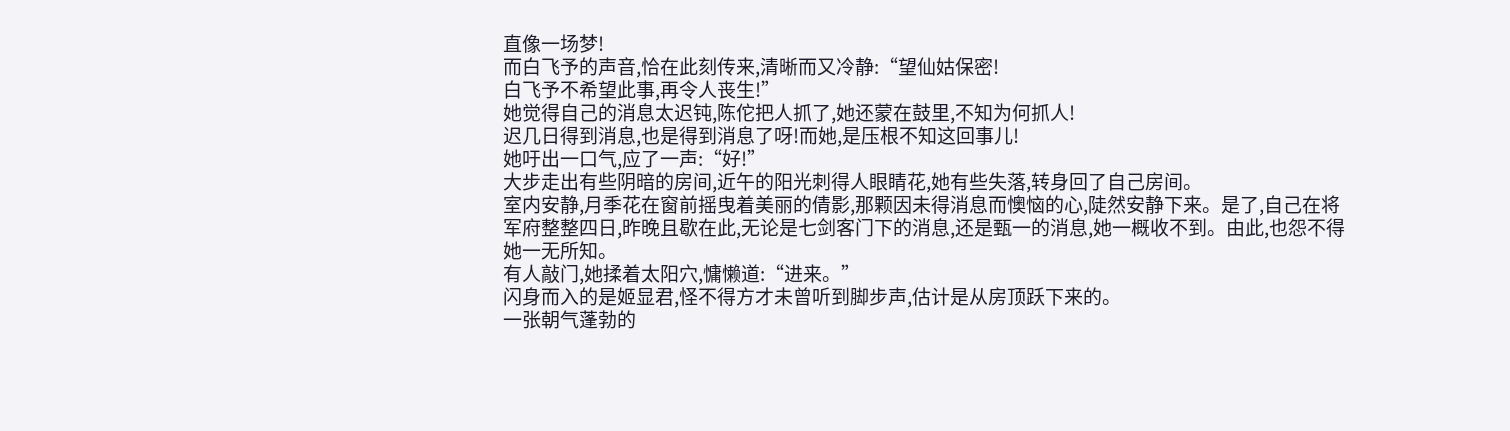直像一场梦!
而白飞予的声音,恰在此刻传来,清晰而又冷静:“望仙姑保密!
白飞予不希望此事,再令人丧生!”
她觉得自己的消息太迟钝,陈佗把人抓了,她还蒙在鼓里,不知为何抓人!
迟几日得到消息,也是得到消息了呀!而她,是压根不知这回事儿!
她吁出一口气,应了一声:“好!”
大步走出有些阴暗的房间,近午的阳光刺得人眼睛花,她有些失落,转身回了自己房间。
室内安静,月季花在窗前摇曳着美丽的倩影,那颗因未得消息而懊恼的心,陡然安静下来。是了,自己在将军府整整四日,昨晚且歇在此,无论是七剑客门下的消息,还是甄一的消息,她一概收不到。由此,也怨不得她一无所知。
有人敲门,她揉着太阳穴,慵懒道:“进来。”
闪身而入的是姬显君,怪不得方才未曾听到脚步声,估计是从房顶跃下来的。
一张朝气蓬勃的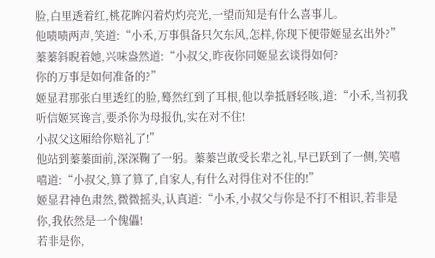脸,白里透着红,桃花眸闪着灼灼亮光,一望而知是有什么喜事儿。
他啧啧两声,笑道:“小禾,万事俱备只欠东风,怎样,你现下便带姬显玄出外?”
蓁蓁斜睨着她,兴味盎然道:“小叔父,昨夜你同姬显玄谈得如何?
你的万事是如何准备的?”
姬显君那张白里透红的脸,蓦然红到了耳根,他以拳抵唇轻咳,道:“小禾,当初我听信姬冥谗言,要杀你为母报仇,实在对不住!
小叔父这厢给你赔礼了!”
他站到蓁蓁面前,深深鞠了一躬。蓁蓁岂敢受长辈之礼,早已跃到了一侧,笑嘻嘻道:“小叔父,算了算了,自家人,有什么对得住对不住的!”
姬显君神色肃然,微微摇头,认真道:“小禾,小叔父与你是不打不相识,若非是你,我依然是一个傀儡!
若非是你,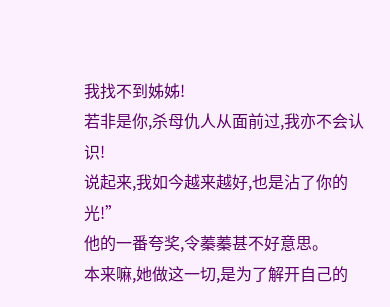我找不到姊姊!
若非是你,杀母仇人从面前过,我亦不会认识!
说起来,我如今越来越好,也是沾了你的光!”
他的一番夸奖,令蓁蓁甚不好意思。
本来嘛,她做这一切,是为了解开自己的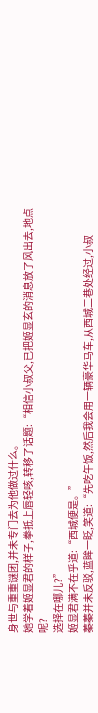身世与重重谜团,并未专门去为他做过什么。
她学着姬显君的样子,拳抵上唇轻咳,转移了话题:“相信小叔父,已把姬显玄的消息放了风出去,地点呢?
选择在哪儿?”
姬显君满不在乎道:“西城便是。”
蓁蓁并未反驳,蓝眸一眨,笑道:“先吃午饭,然后我会用一辆豪华马车,从西城二巷处经过,小叔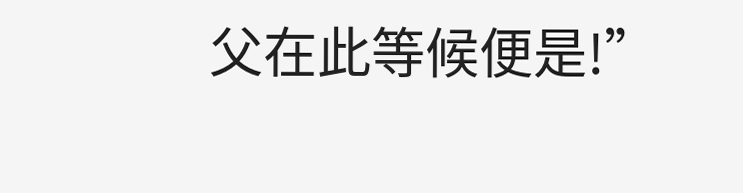父在此等候便是!”